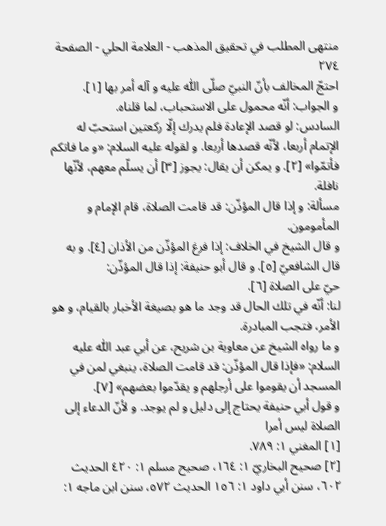منتهى المطلب في تحقيق المذهب - العلامة الحلي - الصفحة ٢٧٤
احتجّ المخالف بأنّ النبيّ صلّى اللّٰه عليه و آله أمر بها [١].
و الجواب: أنّه محمول على الاستحباب، لما قلناه.
السادس: لو قصد الإعادة فلم يدرك إلّا ركعتين استحبّ له الإتمام أربعا، لأنّه قصدها أربعا. و لقوله عليه السلام: «و ما فاتكم فأتمّوا» [٢]. و يمكن أن يقال: يجوز [٣] أن يسلّم معهم، لأنّها نافلة.
مسألة: و إذا قال المؤذّن: قد قامت الصلاة، قام الإمام و المأمومون.
و قال الشيخ في الخلاف: إذا فرغ المؤذّن من الأذان [٤]. و به قال الشافعيّ [٥]. و قال أبو حنيفة: إذا قال المؤذّن:
حيّ على الصلاة [٦].
لنا: أنّه في تلك الحال قد وجد ما هو بصيغة الأخبار بالقيام، و هو الأمر، فتجب المبادرة.
و ما رواه الشيخ عن معاوية بن شريح، عن أبي عبد اللّٰه عليه السلام: «فإذا قال المؤذّن: قد قامت الصلاة، ينبغي لمن في المسجد أن يقوموا على أرجلهم و يقدّموا بعضهم» [٧].
و قول أبي حنيفة يحتاج إلى دليل و لم يوجد. و لأنّ الدعاء إلى الصلاة ليس أمرا
[١] المغني ١: ٧٨٩.
[٢] صحيح البخاريّ ١: ١٦٤، صحيح مسلم ١: ٤٢٠ الحديث ٦٠٢، سنن أبي داود ١: ١٥٦ الحديث ٥٧٢، سنن ابن ماجه ١: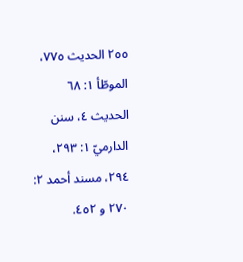٢٥٥ الحديث ٧٧٥، الموطّأ ١: ٦٨ الحديث ٤، سنن الدارميّ ١: ٢٩٣، ٢٩٤، مسند أحمد ٢:
٢٧٠ و ٤٥٢.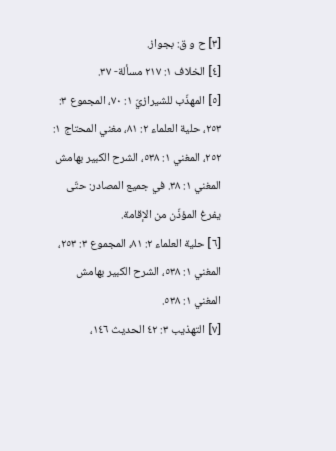[٣] ح و ق: بجواز.
[٤] الخلاف ١: ٢١٧ مسألة- ٣٧.
[٥] المهذّب للشيرازيّ ١: ٧٠، المجموع ٣: ٢٥٣، حلية العلماء ٢: ٨١، مغني المحتاج ١: ٢٥٢، المغني ١: ٥٣٨، الشرح الكبير بهامش المغني ١: ٣٨. في جميع المصادر: حتّى يفرغ المؤذّن من الإقامة.
[٦] حلية العلماء ٢: ٨١، المجموع ٣: ٢٥٣، المغني ١: ٥٣٨، الشرح الكبير بهامش المغني ١: ٥٣٨.
[٧] التهذيب ٣: ٤٢ الحديث ١٤٦،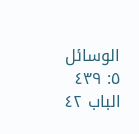الوسائل ٥: ٤٣٩ الباب ٤٢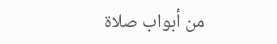من أبواب صلاة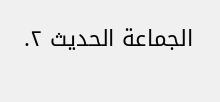الجماعة الحديث ٢.